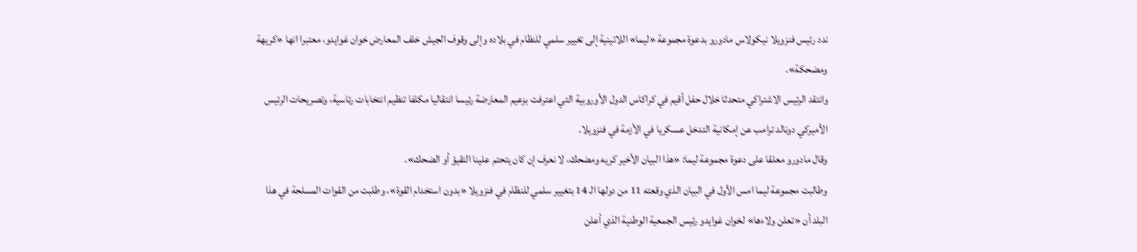ندد رئيس فنزويلا نيكولاس مادورو بدعوة مجموعة «ليما» اللاتينية إلى تغيير سلمي للنظام في بلاده وإلى وقوف الجيش خلف المعارض خوان غوايدو، معتبرا انها «كريهة ومضحكة».
وانتقد الرئيس الاشتراكي متحدثا خلال حفل أقيم في كراكاس الدول الأوروبية التي اعترفت بزعيم المعارضة رئيسا انتقاليا مكلفا تنظيم انتخابات رئاسية، وتصريحات الرئيس الأميركي دونالد ترامب عن إمكانية التدخل عسكريا في الأزمة في فنزويلا.
وقال مادورو معلقا على دعوة مجموعة ليما: «هذا البيان الأخير كريه ومضحك، لا نعرف إن كان يتحتم علينا التقيؤ أو الضحك».
وطالبت مجموعة ليما امس الأول في البيان الذي وقعته 11 من دولها الـ 14 بتغيير سلمي للنظام في فنزويلا «بدون استخدام القوة»، وطلبت من القوات المسلحة في هذا البلد أن «تعلن ولاءها» لخوان غوايدو رئيس الجمعية الوطنية الذي أعلن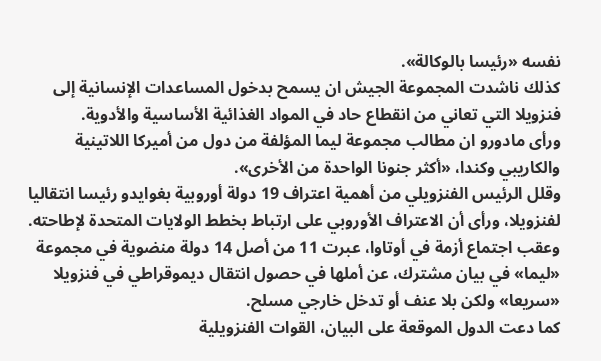نفسه «رئيسا بالوكالة».
كذلك ناشدت المجموعة الجيش ان يسمح بدخول المساعدات الإنسانية إلى فنزويلا التي تعاني من انقطاع حاد في المواد الغذائية الأساسية والأدوية.
ورأى مادورو ان مطالب مجموعة ليما المؤلفة من دول من أميركا اللاتينية والكاريبي وكندا، «أكثر جنونا الواحدة من الأخرى».
وقلل الرئيس الفنزويلي من أهمية اعتراف 19 دولة أوروبية بغوايدو رئيسا انتقاليا لفنزويلا، ورأى أن الاعتراف الأوروبي على ارتباط بخطط الولايات المتحدة لإطاحته.
وعقب اجتماع أزمة في أوتاوا، عبرت 11 من أصل 14 دولة منضوية في مجموعة «ليما» في بيان مشترك، عن أملها في حصول انتقال ديموقراطي في فنزويلا «سريعا» ولكن بلا عنف أو تدخل خارجي مسلح.
كما دعت الدول الموقعة على البيان، القوات الفنزويلية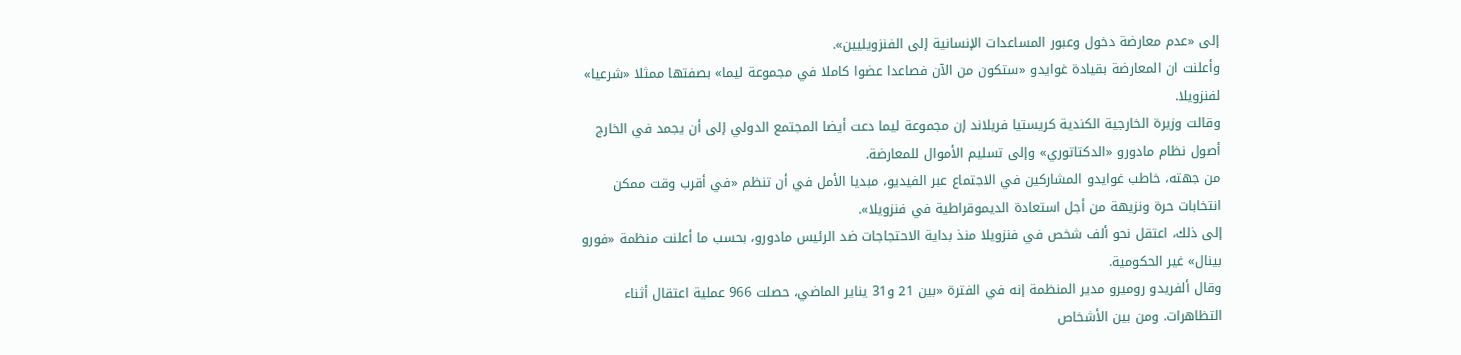إلى «عدم معارضة دخول وعبور المساعدات الإنسانية إلى الفنزويليين».
وأعلنت ان المعارضة بقيادة غوايدو «ستكون من الآن فصاعدا عضوا كاملا في مجموعة ليما» بصفتها ممثلا «شرعيا» لفنزويلا.
وقالت وزيرة الخارجية الكندية كريستيا فريلاند إن مجموعة ليما دعت أيضا المجتمع الدولي إلى أن يجمد في الخارج أصول نظام مادورو «الدكتاتوري» وإلى تسليم الأموال للمعارضة.
من جهته، خاطب غوايدو المشاركين في الاجتماع عبر الفيديو، مبديا الأمل في أن تنظم «في أقرب وقت ممكن انتخابات حرة ونزيهة من أجل استعادة الديموقراطية في فنزويلا».
إلى ذلك، اعتقل نحو ألف شخص في فنزويلا منذ بداية الاحتجاجات ضد الرئيس مادورو، بحسب ما أعلنت منظمة «فورو بينال» غير الحكومية.
وقال ألفريدو روميرو مدير المنظمة إنه في الفترة «بين 21 و31 يناير الماضي، حصلت 966 عملية اعتقال أثناء التظاهرات. ومن بين الأشخاص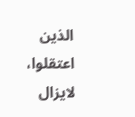الذين اعتقلوا، لايزال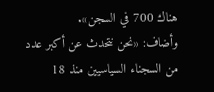هناك 700 في السجن».
وأضاف: «نحن نتحدث عن أكبر عدد من السجناء السياسيين منذ 18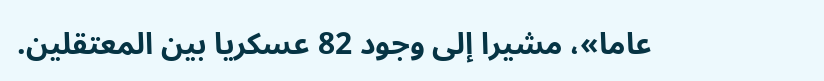عاما»، مشيرا إلى وجود 82 عسكريا بين المعتقلين.